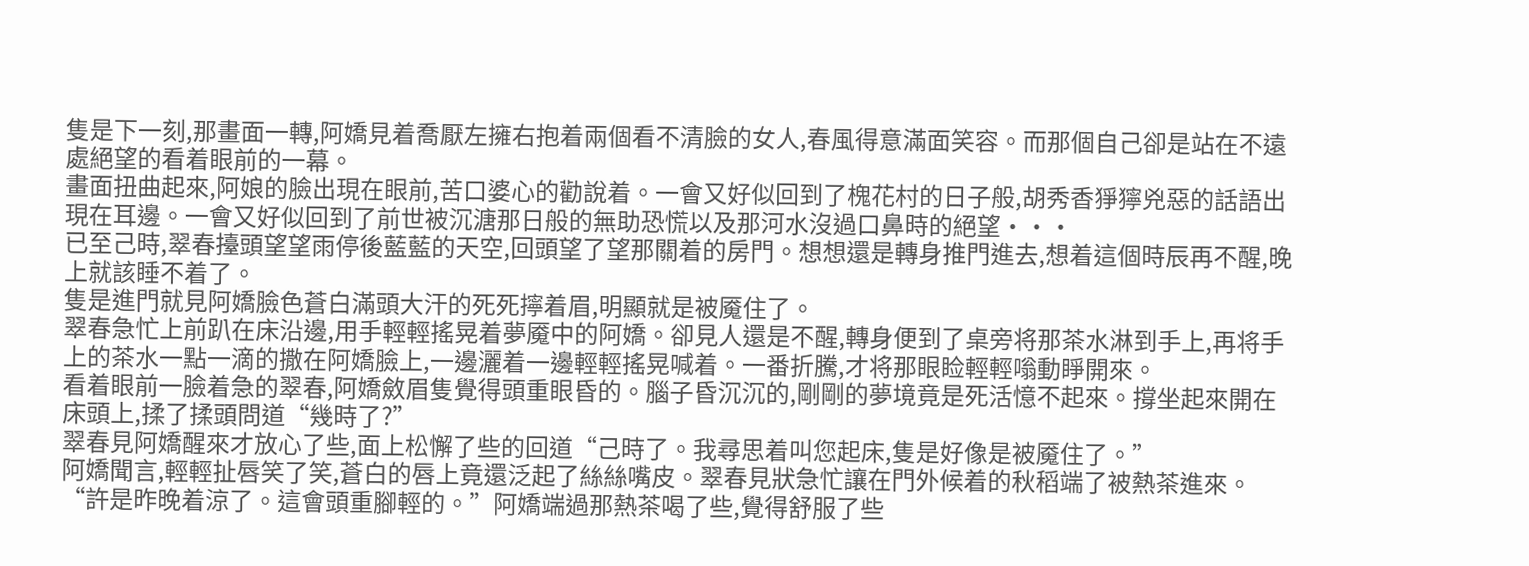隻是下一刻,那畫面一轉,阿嬌見着喬厭左擁右抱着兩個看不清臉的女人,春風得意滿面笑容。而那個自己卻是站在不遠處絕望的看着眼前的一幕。
畫面扭曲起來,阿娘的臉出現在眼前,苦口婆心的勸說着。一會又好似回到了槐花村的日子般,胡秀香猙獰兇惡的話語出現在耳邊。一會又好似回到了前世被沉溏那日般的無助恐慌以及那河水沒過口鼻時的絕望···
已至己時,翠春擡頭望望雨停後藍藍的天空,回頭望了望那關着的房門。想想還是轉身推門進去,想着這個時辰再不醒,晚上就該睡不着了。
隻是進門就見阿嬌臉色蒼白滿頭大汗的死死擰着眉,明顯就是被魇住了。
翠春急忙上前趴在床沿邊,用手輕輕搖晃着夢魇中的阿嬌。卻見人還是不醒,轉身便到了桌旁将那茶水淋到手上,再将手上的茶水一點一滴的撒在阿嬌臉上,一邊灑着一邊輕輕搖晃喊着。一番折騰,才将那眼睑輕輕嗡動睜開來。
看着眼前一臉着急的翠春,阿嬌斂眉隻覺得頭重眼昏的。腦子昏沉沉的,剛剛的夢境竟是死活憶不起來。撐坐起來開在床頭上,揉了揉頭問道“幾時了?”
翠春見阿嬌醒來才放心了些,面上松懈了些的回道“己時了。我尋思着叫您起床,隻是好像是被魇住了。”
阿嬌聞言,輕輕扯唇笑了笑,蒼白的唇上竟還泛起了絲絲嘴皮。翠春見狀急忙讓在門外候着的秋稻端了被熱茶進來。
“許是昨晚着涼了。這會頭重腳輕的。”阿嬌端過那熱茶喝了些,覺得舒服了些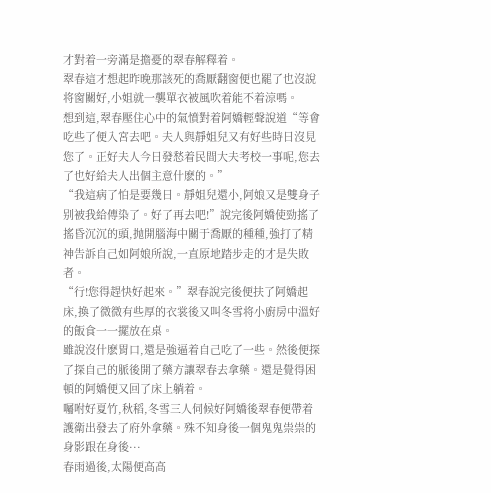才對着一旁滿是擔憂的翠春解釋着。
翠春這才想起昨晚那該死的喬厭翻窗便也罷了也沒說将窗關好,小姐就一襲單衣被風吹着能不着涼嗎。
想到這,翠春壓住心中的氣憤對着阿嬌輕聲說道“等會吃些了便入宮去吧。夫人與靜姐兒又有好些時日沒見您了。正好夫人今日發愁着民間大夫考校一事呢,您去了也好給夫人出個主意什麽的。”
“我這病了怕是要幾日。靜姐兒還小,阿娘又是雙身子别被我給傳染了。好了再去吧!”說完後阿嬌使勁搖了搖昏沉沉的頭,抛開腦海中關于喬厭的種種,強打了精神告訴自己如阿娘所說,一直原地踏步走的才是失敗者。
“行!您得趕快好起來。”翠春說完後便扶了阿嬌起床,換了微微有些厚的衣裳後又叫冬雪将小廚房中溫好的飯食一一擺放在桌。
雖說沒什麽胃口,還是強逼着自己吃了一些。然後便探了探自己的脈後開了藥方讓翠春去拿藥。還是覺得困頓的阿嬌便又回了床上躺着。
囑咐好夏竹,秋稻,冬雪三人伺候好阿嬌後翠春便帶着護衛出發去了府外拿藥。殊不知身後一個鬼鬼祟祟的身影跟在身後···
春雨過後,太陽便高高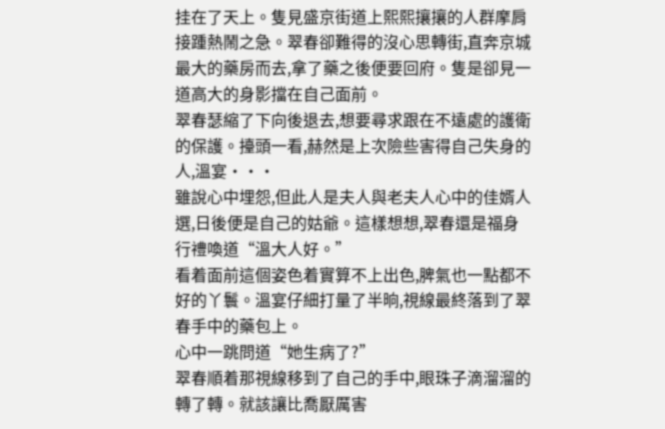挂在了天上。隻見盛京街道上熙熙攘攘的人群摩肩接踵熱鬧之急。翠春卻難得的沒心思轉街,直奔京城最大的藥房而去,拿了藥之後便要回府。隻是卻見一道高大的身影擋在自己面前。
翠春瑟縮了下向後退去,想要尋求跟在不遠處的護衛的保護。擡頭一看,赫然是上次險些害得自己失身的人,溫宴···
雖說心中埋怨,但此人是夫人與老夫人心中的佳婿人選,日後便是自己的姑爺。這樣想想,翠春還是福身行禮喚道“溫大人好。”
看着面前這個姿色着實算不上出色,脾氣也一點都不好的丫鬟。溫宴仔細打量了半晌,視線最終落到了翠春手中的藥包上。
心中一跳問道“她生病了?”
翠春順着那視線移到了自己的手中,眼珠子滴溜溜的轉了轉。就該讓比喬厭厲害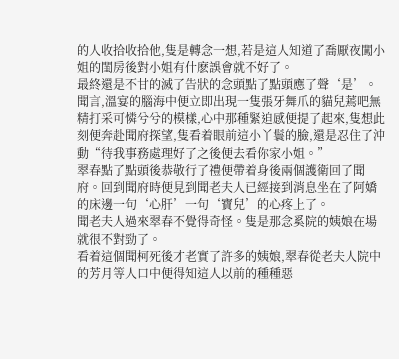的人收拾收拾他,隻是轉念一想,若是這人知道了喬厭夜闖小姐的閨房後對小姐有什麽誤會就不好了。
最終還是不甘的滅了告狀的念頭點了點頭應了聲‘是’。
聞言,溫宴的腦海中便立即出現一隻張牙舞爪的貓兒蔫吧無精打采可憐兮兮的模樣,心中那種緊迫感便提了起來,隻想此刻便奔赴聞府探望,隻看着眼前這小丫鬟的臉,還是忍住了沖動“待我事務處理好了之後便去看你家小姐。”
翠春點了點頭後恭敬行了禮便帶着身後兩個護衛回了聞府。回到聞府時便見到聞老夫人已經接到消息坐在了阿嬌的床邊一句‘心肝’一句‘寶兒’的心疼上了。
聞老夫人過來翠春不覺得奇怪。隻是那念奚院的姨娘在場就很不對勁了。
看着這個聞柯死後才老實了許多的姨娘,翠春從老夫人院中的芳月等人口中便得知這人以前的種種惡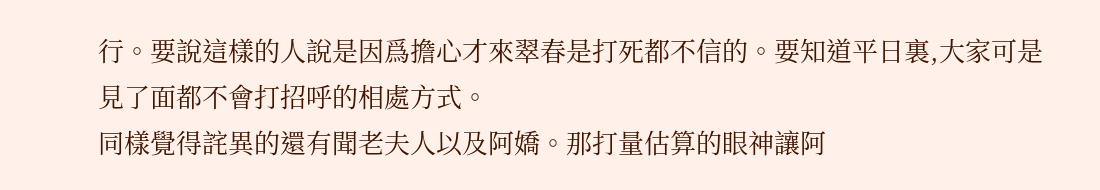行。要說這樣的人說是因爲擔心才來翠春是打死都不信的。要知道平日裏,大家可是見了面都不會打招呼的相處方式。
同樣覺得詫異的還有聞老夫人以及阿嬌。那打量估算的眼神讓阿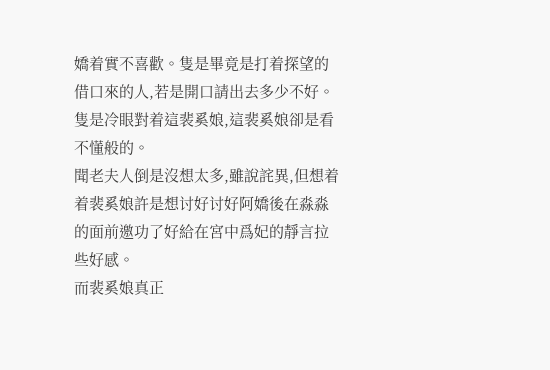嬌着實不喜歡。隻是畢竟是打着探望的借口來的人,若是開口請出去多少不好。隻是冷眼對着這裴奚娘,這裴奚娘卻是看不懂般的。
聞老夫人倒是沒想太多,雖說詫異,但想着着裴奚娘許是想讨好讨好阿嬌後在淼淼的面前邀功了好給在宮中爲妃的靜言拉些好感。
而裴奚娘真正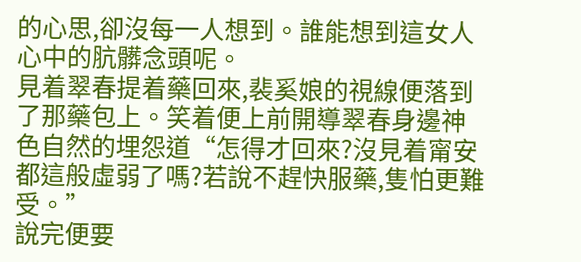的心思,卻沒每一人想到。誰能想到這女人心中的肮髒念頭呢。
見着翠春提着藥回來,裴奚娘的視線便落到了那藥包上。笑着便上前開導翠春身邊神色自然的埋怨道“怎得才回來?沒見着甯安都這般虛弱了嗎?若說不趕快服藥,隻怕更難受。”
說完便要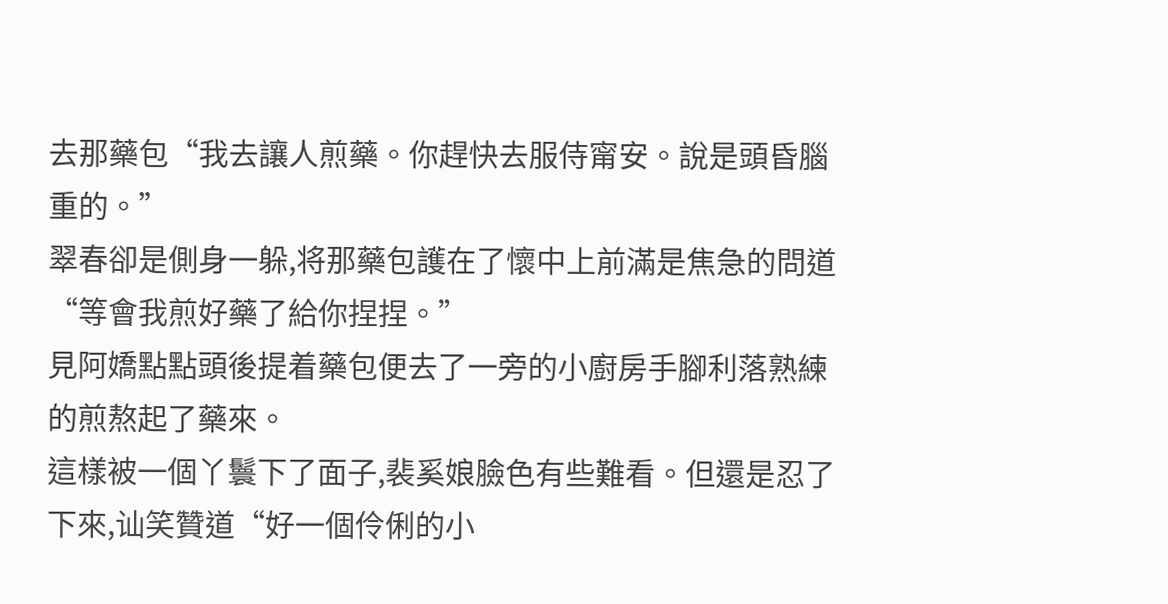去那藥包“我去讓人煎藥。你趕快去服侍甯安。說是頭昏腦重的。”
翠春卻是側身一躲,将那藥包護在了懷中上前滿是焦急的問道“等會我煎好藥了給你捏捏。”
見阿嬌點點頭後提着藥包便去了一旁的小廚房手腳利落熟練的煎熬起了藥來。
這樣被一個丫鬟下了面子,裴奚娘臉色有些難看。但還是忍了下來,讪笑贊道“好一個伶俐的小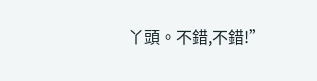丫頭。不錯,不錯!”